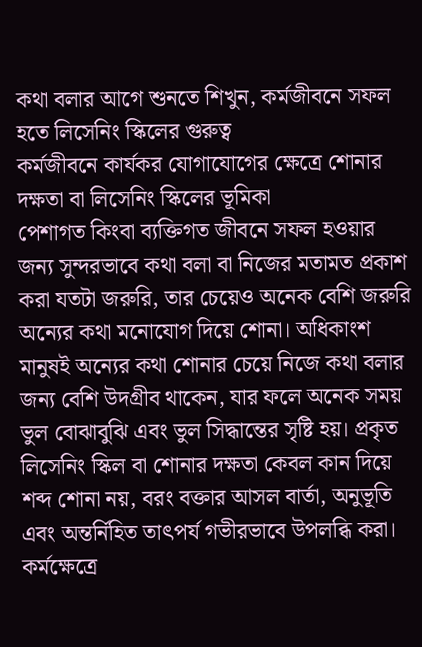কথা বলার আগে শুনতে শিখুন, কর্মজীবনে সফল হতে লিসেনিং স্কিলের গুরুত্ব
কর্মজীবনে কার্যকর যোগাযোগের ক্ষেত্রে শোনার দক্ষতা বা লিসেনিং স্কিলের ভূমিকা
পেশাগত কিংবা ব্যক্তিগত জীবনে সফল হওয়ার জন্য সুন্দরভাবে কথা বলা বা নিজের মতামত প্রকাশ করা যতটা জরুরি, তার চেয়েও অনেক বেশি জরুরি অন্যের কথা মনোযোগ দিয়ে শোনা। অধিকাংশ মানুষই অন্যের কথা শোনার চেয়ে নিজে কথা বলার জন্য বেশি উদগ্রীব থাকেন, যার ফলে অনেক সময় ভুল বোঝাবুঝি এবং ভুল সিদ্ধান্তের সৃষ্টি হয়। প্রকৃত লিসেনিং স্কিল বা শোনার দক্ষতা কেবল কান দিয়ে শব্দ শোনা নয়, বরং বক্তার আসল বার্তা, অনুভূতি এবং অন্তর্নিহিত তাৎপর্য গভীরভাবে উপলব্ধি করা। কর্মক্ষেত্রে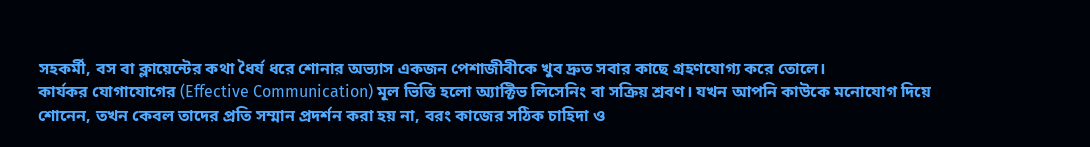সহকর্মী, বস বা ক্লায়েন্টের কথা ধৈর্য ধরে শোনার অভ্যাস একজন পেশাজীবীকে খুব দ্রুত সবার কাছে গ্রহণযোগ্য করে তোলে।
কার্যকর যোগাযোগের (Effective Communication) মূল ভিত্তি হলো অ্যাক্টিভ লিসেনিং বা সক্রিয় শ্রবণ। যখন আপনি কাউকে মনোযোগ দিয়ে শোনেন, তখন কেবল তাদের প্রতি সম্মান প্রদর্শন করা হয় না, বরং কাজের সঠিক চাহিদা ও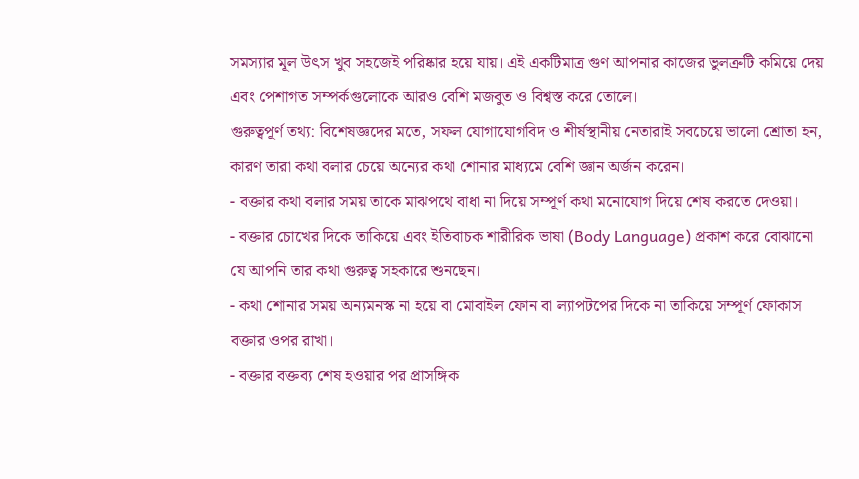সমস্যার মূল উৎস খুব সহজেই পরিষ্কার হয়ে যায়। এই একটিমাত্র গুণ আপনার কাজের ভুলত্রুটি কমিয়ে দেয় এবং পেশাগত সম্পর্কগুলোকে আরও বেশি মজবুত ও বিশ্বস্ত করে তোলে।
গুরুত্বপূর্ণ তথ্য: বিশেষজ্ঞদের মতে, সফল যোগাযোগবিদ ও শীর্ষস্থানীয় নেতারাই সবচেয়ে ভালো শ্রোতা হন, কারণ তারা কথা বলার চেয়ে অন্যের কথা শোনার মাধ্যমে বেশি জ্ঞান অর্জন করেন।
- বক্তার কথা বলার সময় তাকে মাঝপথে বাধা না দিয়ে সম্পূর্ণ কথা মনোযোগ দিয়ে শেষ করতে দেওয়া।
- বক্তার চোখের দিকে তাকিয়ে এবং ইতিবাচক শারীরিক ভাষা (Body Language) প্রকাশ করে বোঝানো যে আপনি তার কথা গুরুত্ব সহকারে শুনছেন।
- কথা শোনার সময় অন্যমনস্ক না হয়ে বা মোবাইল ফোন বা ল্যাপটপের দিকে না তাকিয়ে সম্পূর্ণ ফোকাস বক্তার ওপর রাখা।
- বক্তার বক্তব্য শেষ হওয়ার পর প্রাসঙ্গিক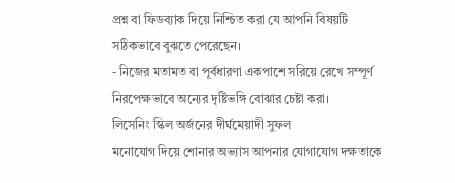প্রশ্ন বা ফিডব্যাক দিয়ে নিশ্চিত করা যে আপনি বিষয়টি সঠিকভাবে বুঝতে পেরেছেন।
- নিজের মতামত বা পূর্বধারণা একপাশে সরিয়ে রেখে সম্পূর্ণ নিরপেক্ষভাবে অন্যের দৃষ্টিভঙ্গি বোঝার চেষ্টা করা।
লিসেনিং স্কিল অর্জনের দীর্ঘমেয়াদী সুফল
মনোযোগ দিয়ে শোনার অভ্যাস আপনার যোগাযোগ দক্ষতাকে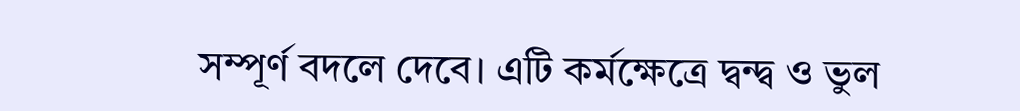সম্পূর্ণ বদলে দেবে। এটি কর্মক্ষেত্রে দ্বন্দ্ব ও ভুল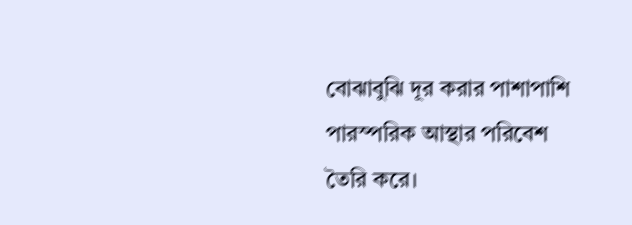বোঝাবুঝি দূর করার পাশাপাশি পারস্পরিক আস্থার পরিবেশ তৈরি করে।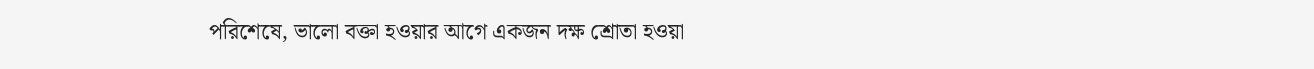পরিশেষে, ভালো বক্তা হওয়ার আগে একজন দক্ষ শ্রোতা হওয়া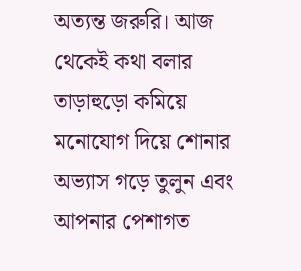অত্যন্ত জরুরি। আজ থেকেই কথা বলার তাড়াহুড়ো কমিয়ে মনোযোগ দিয়ে শোনার অভ্যাস গড়ে তুলুন এবং আপনার পেশাগত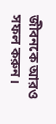জীবনকে আরও সফল করুন।